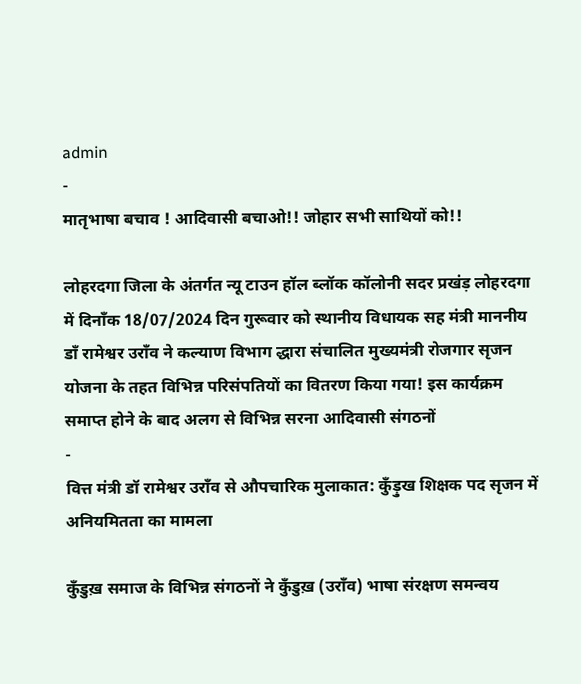admin
-
मातृभाषा बचाव ! आदिवासी बचाओ!! जोहार सभी साथियों को!!

लोहरदगा जिला के अंतर्गत न्यू टाउन हॉल ब्लॉक कॉलोनी सदर प्रखंड़ लोहरदगा में दिनाँक 18/07/2024 दिन गुरूवार को स्थानीय विधायक सह मंत्री माननीय डाँ रामेश्वर उराँव ने कल्याण विभाग द्धारा संचालित मुख्यमंत्री रोजगार सृजन योजना के तहत विभिन्न परिसंपतियों का वितरण किया गया! इस कार्यक्रम समाप्त होने के बाद अलग से विभिन्न सरना आदिवासी संगठनों
-
वित्त मंत्री डॉ रामेश्वर उराँव से औपचारिक मुलाकात: कुँड़ुख शिक्षक पद सृजन में अनियमितता का मामला

कुँडुख़ समाज के विभिन्न संगठनों ने कुँडुख़ (उराँव) भाषा संरक्षण समन्वय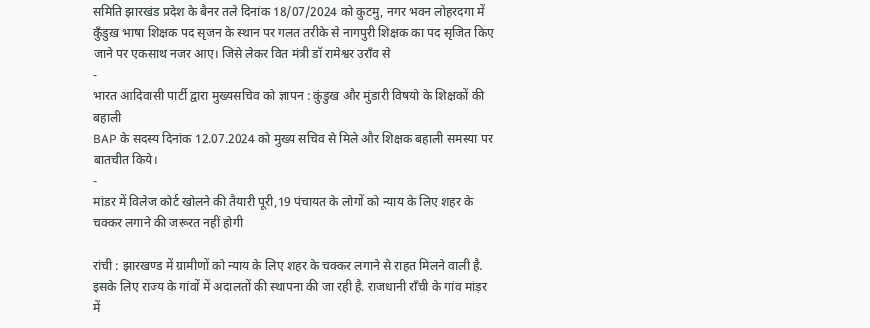समिति झारखंड प्रदेश के बैनर तले दिनांक 18/07/2024 को कुटमु, नगर भवन लोहरदगा में कुँडुख़ भाषा शिक्षक पद सृजन के स्थान पर गलत तरीके से नागपुरी शिक्षक का पद सृजित किए जाने पर एकसाथ नजर आए। जिसे लेकर वित मंत्री डॉ रामेश्वर उराँव से
-
भारत आदिवासी पार्टी द्वारा मुख्यसचिव को ज्ञापन : कुंडुख और मुंडारी विषयो के शिक्षकों की बहाली
BAP के सदस्य दिनांक 12.07.2024 को मुख्य सचिव से मिले और शिक्षक बहाली समस्या पर बातचीत किये।
-
मांडर में विलेज कोर्ट खोलने की तैयारी पूरी,19 पंचायत के लोगों को न्याय के लिए शहर के चक्कर लगाने की जरूरत नहीं होगी

रांची : झारखण्ड में ग्रामीणों को न्याय के लिए शहर के चक्कर लगाने से राहत मिलने वाली है. इसके लिए राज्य के गांवों में अदालतों की स्थापना की जा रही है. राजधानी राँची के गांव मांड़र में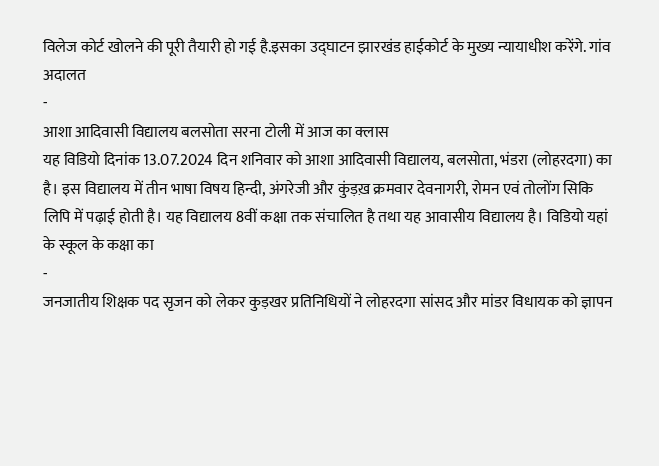विलेज कोर्ट खोलने की पूरी तैयारी हो गई है.इसका उद्घाटन झारखंड हाईकोर्ट के मुख्य न्यायाधीश करेंगे. गांव अदालत
-
आशा आदिवासी विद्यालय बलसोता सरना टोली में आज का क्लास
यह विडियो दिनांक 13.07.2024 दिन शनिवार को आशा आदिवासी विद्यालय, बलसोता, भंडरा (लोहरदगा) का है। इस विद्यालय में तीन भाषा विषय हिन्दी, अंगरेजी और कुंड़ख़ क्रमवार देवनागरी, रोमन एवं तोलोंग सिकि लिपि में पढ़ाई होती है। यह विद्यालय 8वीं कक्षा तक संचालित है तथा यह आवासीय विद्यालय है। विडियो यहां के स्कूल के कक्षा का
-
जनजातीय शिक्षक पद सृजन को लेकर कुड़खर प्रतिनिधियों ने लोहरदगा सांसद और मांडर विधायक को ज्ञापन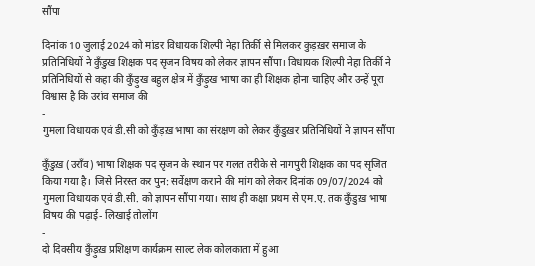सौंपा

दिनांक 10 जुलाई 2024 को मांडर विधायक शिल्पी नेहा तिर्की से मिलकर कुड़ख़र समाज के प्रतिनिधियों ने कुँडुख शिक्षक पद सृजन विषय को लेकर ज्ञापन सौंपा। विधायक शिल्पी नेहा तिर्की ने प्रतिनिधियों से कहा की कुँड़ुख बहुल क्षेत्र में कुँड़ुख भाषा का ही शिक्षक होना चाहिए और उन्हें पूरा विश्वास है कि उरांव समाज की
-
गुमला विधायक एवं डी.सी को कुँड़ख़ भाषा का संरक्षण को लेकर कुँडुख़र प्रतिनिधियों ने ज्ञापन सौंपा

कुँडुख़ (उराँव) भाषा शिक्षक पद सृजन के स्थान पर गलत तरीके से नागपुरी शिक्षक का पद सृजित किया गया है। जिसे निरस्त कर पुन: सर्वेक्षण कराने की मांग को लेकर दिनांक 09/07/2024 को गुमला विधायक एवं डी.सी. को ज्ञापन सौंपा गया। साथ ही कक्षा प्रथम से एम.ए. तक कुँडुख़ भाषा विषय की पढ़ाई- लिखाई तोलोंग
-
दो दिवसीय कुँड़ुख़ प्रशिक्षण कार्यक्रम साल्ट लेक कोलकाता में हुआ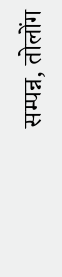सम्पन्न, तोलोंग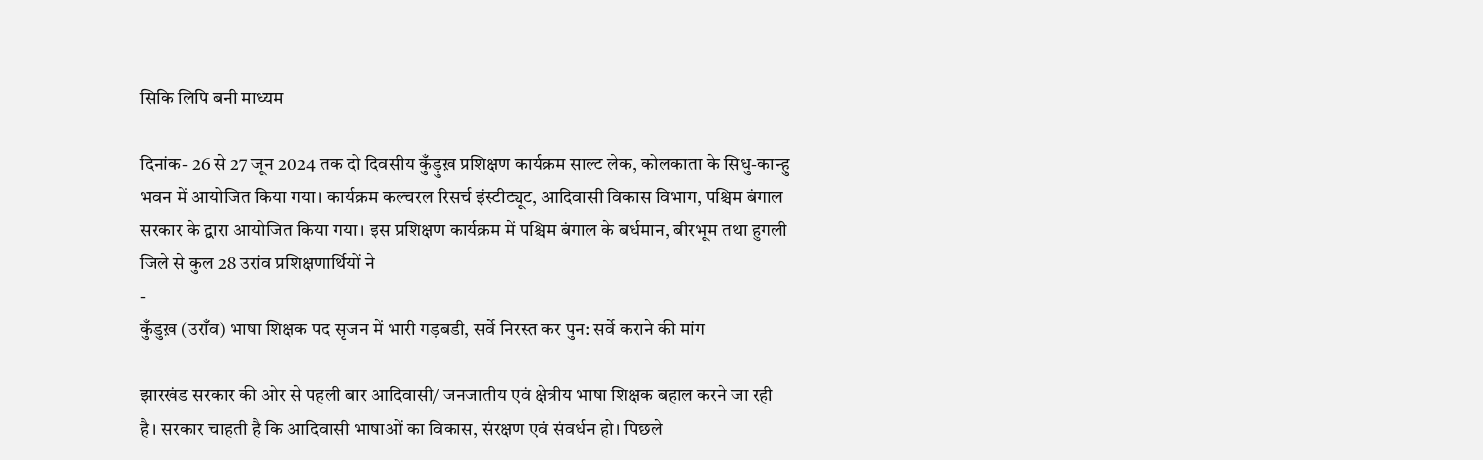सिकि लिपि बनी माध्यम

दिनांक- 26 से 27 जून 2024 तक दो दिवसीय कुँड़ुख़ प्रशिक्षण कार्यक्रम साल्ट लेक, कोलकाता के सिधु-कान्हु भवन में आयोजित किया गया। कार्यक्रम कल्चरल रिसर्च इंस्टीट्यूट, आदिवासी विकास विभाग, पश्चिम बंगाल सरकार के द्वारा आयोजित किया गया। इस प्रशिक्षण कार्यक्रम में पश्चिम बंगाल के बर्धमान, बीरभूम तथा हुगली जिले से कुल 28 उरांव प्रशिक्षणार्थियों ने
-
कुँडुख़ (उराँव) भाषा शिक्षक पद सृजन में भारी गड़बडी, सर्वे निरस्त कर पुन: सर्वे कराने की मांग

झारखंड सरकार की ओर से पहली बार आदिवासी/ जनजातीय एवं क्षेत्रीय भाषा शिक्षक बहाल करने जा रही है। सरकार चाहती है कि आदिवासी भाषाओं का विकास, संरक्षण एवं संवर्धन हो। पिछले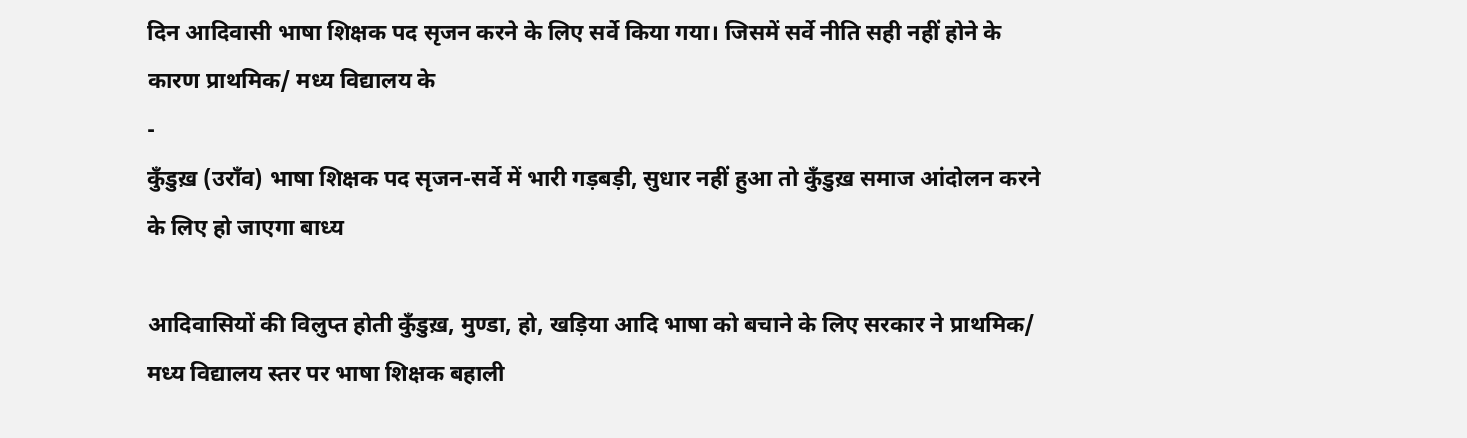दिन आदिवासी भाषा शिक्षक पद सृजन करने के लिए सर्वे किया गया। जिसमें सर्वे नीति सही नहीं होने के कारण प्राथमिक/ मध्य विद्यालय के
-
कुँडुख़ (उराँव) भाषा शिक्षक पद सृजन-सर्वे में भारी गड़बड़ी, सुधार नहीं हुआ तो कुँडुख़ समाज आंदोलन करने के लिए हो जाएगा बाध्य

आदिवासियों की विलुप्त होती कुँडुख़, मुण्डा, हो, खड़िया आदि भाषा को बचाने के लिए सरकार ने प्राथमिक/ मध्य विद्यालय स्तर पर भाषा शिक्षक बहाली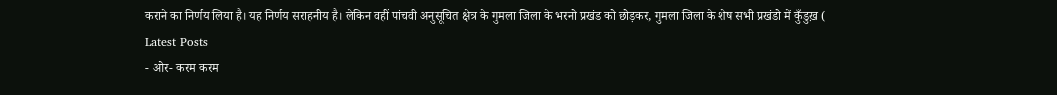कराने का निर्णय लिया है। यह निर्णय सराहनीय है। लेकिन वहीं पांचवी अनुसूचित क्षेत्र के गुमला जिला के भरनो प्रखंड को छोड़कर, गुमला जिला के शेष सभी प्रखंडो में कुँडुख़ (
Latest Posts
- ओर- करम करम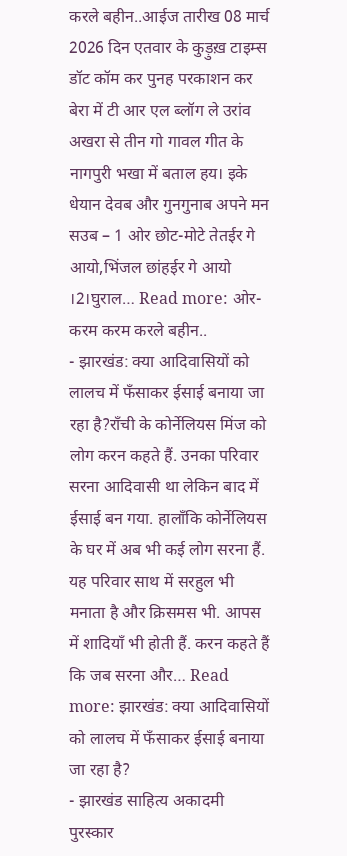करले बहीन..आईज तारीख 08 मार्च 2026 दिन एतवार के कुड़ुख़ टाइम्स डॉट कॉम कर पुनह परकाशन कर बेरा में टी आर एल ब्लॉग ले उरांव अखरा से तीन गो गावल गीत के नागपुरी भखा में बताल हय। इके धेयान देवब और गुनगुनाब अपने मन सउब – 1 ओर छोट-मोटे तेतईर गे आयो,भिंजल छांहईर गे आयो ।2।घुराल… Read more: ओर- करम करम करले बहीन..
- झारखंड: क्या आदिवासियों को लालच में फँसाकर ईसाई बनाया जा रहा है?राँची के कोर्नेलियस मिंज को लोग करन कहते हैं. उनका परिवार सरना आदिवासी था लेकिन बाद में ईसाई बन गया. हालाँकि कोर्नेलियस के घर में अब भी कई लोग सरना हैं. यह परिवार साथ में सरहुल भी मनाता है और क्रिसमस भी. आपस में शादियाँ भी होती हैं. करन कहते हैं कि जब सरना और… Read more: झारखंड: क्या आदिवासियों को लालच में फँसाकर ईसाई बनाया जा रहा है?
- झारखंड साहित्य अकादमी पुरस्कार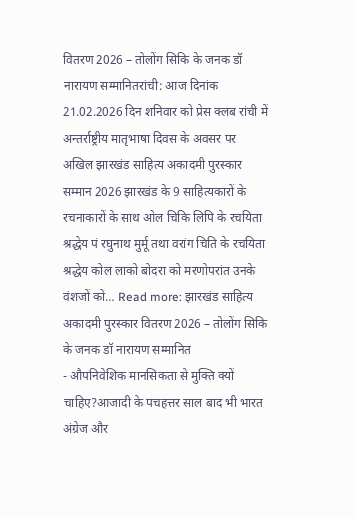वितरण 2026 – तोलोंग सिकि के जनक डॉ नारायण सम्मानितरांची: आज दिनांक 21.02.2026 दिन शनिवार को प्रेस क्लब रांची में अन्तर्राष्ट्रीय मातृभाषा दिवस के अवसर पर अखिल झारखंड साहित्य अकादमी पुरस्कार सम्मान 2026 झारखंड के 9 साहित्यकारों के रचनाकारों के साथ ओल चिकि लिपि के रचयिता श्रद्धेय पं रघुनाथ मुर्मू तथा वरांग चिति के रचयिता श्रद्धेय कोल लाको बोदरा को मरणोपरांत उनके वंशजों को… Read more: झारखंड साहित्य अकादमी पुरस्कार वितरण 2026 – तोलोंग सिकि के जनक डॉ नारायण सम्मानित
- औपनिवेशिक मानसिकता से मुक्ति क्यों चाहिए?आजादी के पचहत्तर साल बाद भी भारत अंग्रेज और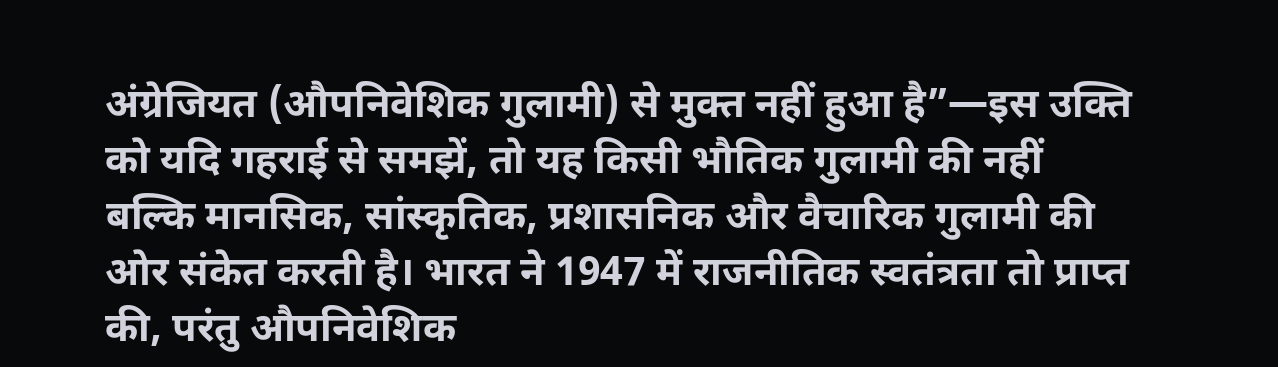अंग्रेजियत (औपनिवेशिक गुलामी) से मुक्त नहीं हुआ है”—इस उक्ति को यदि गहराई से समझें, तो यह किसी भौतिक गुलामी की नहीं बल्कि मानसिक, सांस्कृतिक, प्रशासनिक और वैचारिक गुलामी की ओर संकेत करती है। भारत ने 1947 में राजनीतिक स्वतंत्रता तो प्राप्त की, परंतु औपनिवेशिक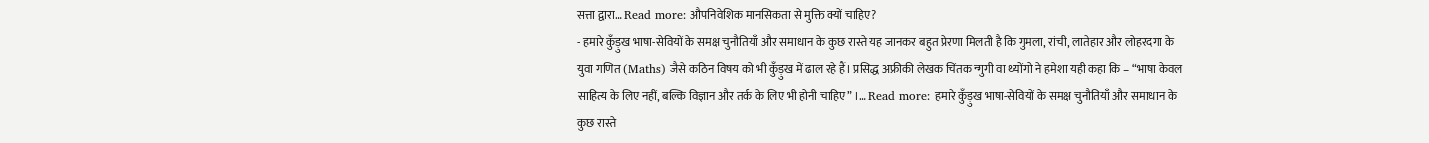सत्ता द्वारा… Read more: औपनिवेशिक मानसिकता से मुक्ति क्यों चाहिए?
- हमारे कुँड़ुख भाषा-सेवियों के समक्ष चुनौतियाँ और समाधान के कुछ रास्ते यह जानकर बहुत प्रेरणा मिलती है कि गुमला, रांची, लातेहार और लोहरदगा के युवा गणित (Maths) जैसे कठिन विषय को भी कुँड़ुख में ढाल रहे हैं। प्रसिद्ध अफ्रीकी लेखक चिंतक न्गुगी वा थ्योंगो ने हमेशा यही कहा कि – “भाषा केवल साहित्य के लिए नहीं, बल्कि विज्ञान और तर्क के लिए भी होनी चाहिए” ।… Read more: हमारे कुँड़ुख भाषा-सेवियों के समक्ष चुनौतियाँ और समाधान के कुछ रास्ते